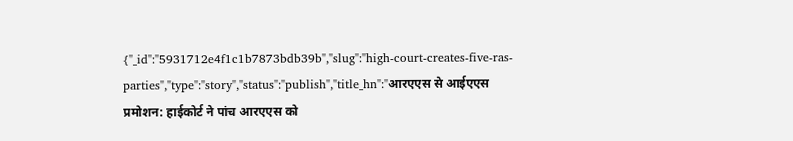{"_id":"5931712e4f1c1b7873bdb39b","slug":"high-court-creates-five-ras-parties","type":"story","status":"publish","title_hn":"आरएएस से आईएएस प्रमोशन: हाईकोर्ट ने पांच आरएएस को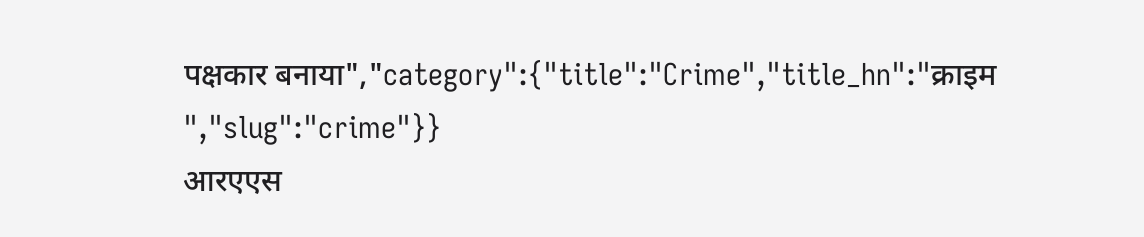पक्षकार बनाया","category":{"title":"Crime","title_hn":"क्राइम ","slug":"crime"}}
आरएएस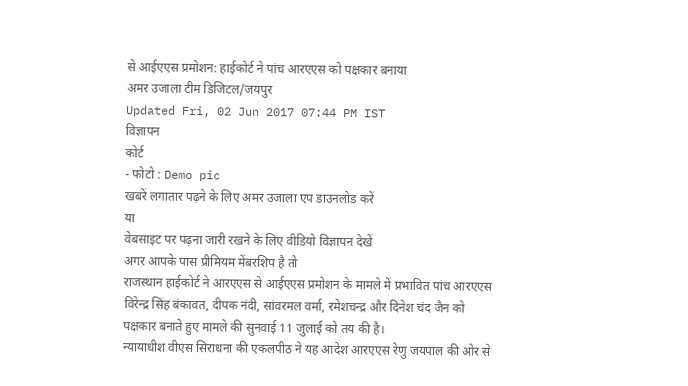से आईएएस प्रमोशन: हाईकोर्ट ने पांच आरएएस को पक्षकार बनाया
अमर उजाला टीम डिजिटल/जयपुर
Updated Fri, 02 Jun 2017 07:44 PM IST
विज्ञापन
कोर्ट
- फोटो : Demo pic
खबरें लगातार पढ़ने के लिए अमर उजाला एप डाउनलोड करें
या
वेबसाइट पर पढ़ना जारी रखने के लिए वीडियो विज्ञापन देखें
अगर आपके पास प्रीमियम मेंबरशिप है तो
राजस्थान हाईकोर्ट ने आरएएस से आईएएस प्रमोशन के मामले में प्रभावित पांच आरएएस विरेन्द्र सिंह बंकावत, दीपक नंदी, सांवरमल वर्मा, रमेशचन्द्र और दिनेश चंद जैन को पक्षकार बनाते हुए मामले की सुनवाई 11 जुलाई को तय की है।
न्यायाधीश वीएस सिराधना की एकलपीठ ने यह आदेश आरएएस रेणु जयपाल की ओर से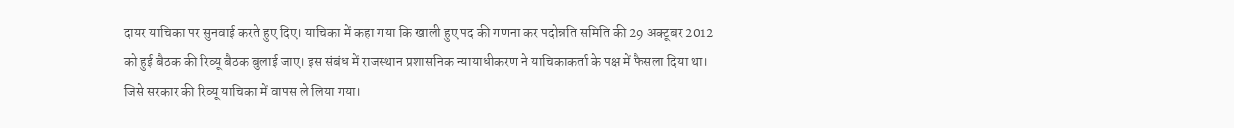दायर याचिका पर सुनवाई करते हुए दिए। याचिका में कहा गया कि खाली हुए पद की गणना कर पदोन्नति समिति की 29 अक्टूबर 2012 को हुई बैठक की रिव्यू बैठक बुलाई जाए। इस संबंध में राजस्थान प्रशासनिक न्यायाधीकरण ने याचिकाकर्ता के पक्ष में फैसला दिया था। जिसे सरकार की रिव्यू याचिका में वापस ले लिया गया।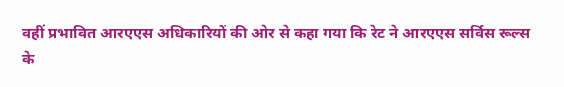वहीं प्रभावित आरएएस अधिकारियों की ओर से कहा गया कि रेट ने आरएएस सर्विस रूल्स के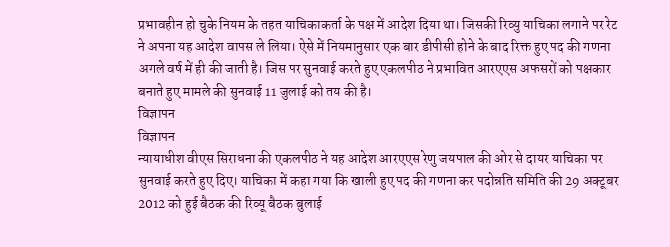प्रभावहीन हो चुके नियम के तहत याचिकाकर्ता के पक्ष में आदेश दिया था। जिसकी रिव्यु याचिका लगाने पर रेट ने अपना यह आदेश वापस ले लिया। ऐसे में नियमानुसार एक बार डीपीसी होने के बाद रिक्त हुए पद की गणना अगले वर्ष में ही की जाती है। जिस पर सुनवाई करते हुए एकलपीठ ने प्रभावित आरएएस अफसरों को पक्षकार बनाते हुए मामले की सुनवाई 11 जुलाई को तय की है।
विज्ञापन
विज्ञापन
न्यायाधीश वीएस सिराधना की एकलपीठ ने यह आदेश आरएएस रेणु जयपाल की ओर से दायर याचिका पर सुनवाई करते हुए दिए। याचिका में कहा गया कि खाली हुए पद की गणना कर पदोन्नति समिति की 29 अक्टूबर 2012 को हुई बैठक की रिव्यू बैठक बुलाई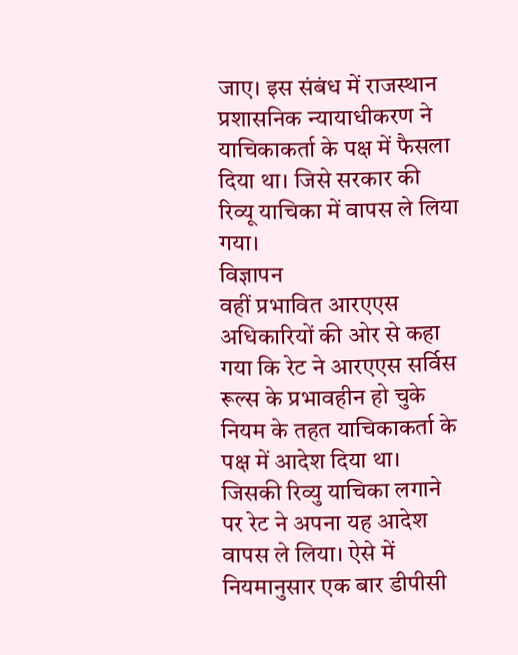जाए। इस संबंध में राजस्थान प्रशासनिक न्यायाधीकरण ने याचिकाकर्ता के पक्ष में फैसला दिया था। जिसे सरकार की रिव्यू याचिका में वापस ले लिया गया।
विज्ञापन
वहीं प्रभावित आरएएस अधिकारियों की ओर से कहा गया कि रेट ने आरएएस सर्विस रूल्स के प्रभावहीन हो चुके नियम के तहत याचिकाकर्ता के पक्ष में आदेश दिया था। जिसकी रिव्यु याचिका लगाने पर रेट ने अपना यह आदेश वापस ले लिया। ऐसे में नियमानुसार एक बार डीपीसी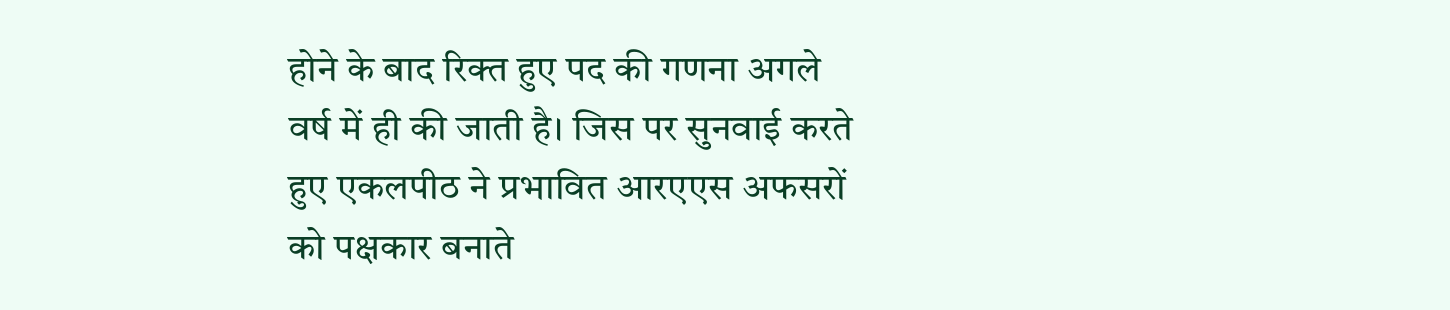होने के बाद रिक्त हुए पद की गणना अगले वर्ष में ही की जाती है। जिस पर सुनवाई करते हुए एकलपीठ ने प्रभावित आरएएस अफसरों को पक्षकार बनाते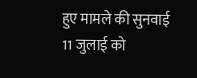हुए मामले की सुनवाई 11 जुलाई को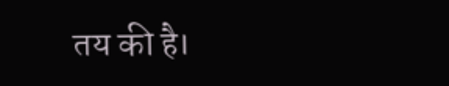तय की है।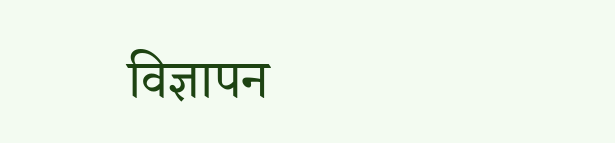विज्ञापन